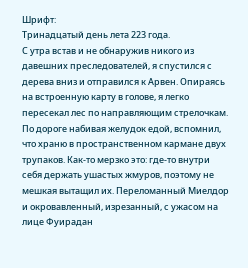Шрифт:
Тринадцатый день лета 223 года.
С утра встав и не обнаружив никого из давешних преследователей, я спустился с дерева вниз и отправился к Арвен. Опираясь на встроенную карту в голове, я легко пересекал лес по направляющим стрелочкам. По дороге набивая желудок едой, вспомнил, что храню в пространственном кармане двух трупаков. Как-то мерзко это: где-то внутри себя держать ушастых жмуров, поэтому не мешкая вытащил их. Переломанный Миелдор и окровавленный, изрезанный, с ужасом на лице Фуирадан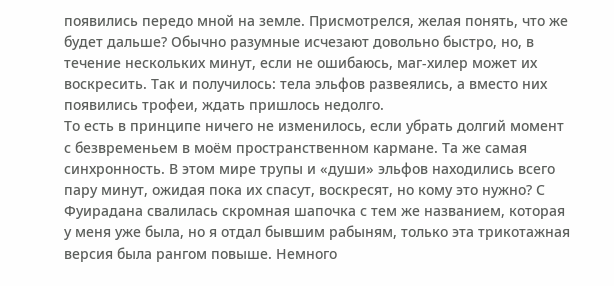появились передо мной на земле. Присмотрелся, желая понять, что же будет дальше? Обычно разумные исчезают довольно быстро, но, в течение нескольких минут, если не ошибаюсь, маг-хилер может их воскресить. Так и получилось: тела эльфов развеялись, а вместо них появились трофеи, ждать пришлось недолго.
То есть в принципе ничего не изменилось, если убрать долгий момент с безвременьем в моём пространственном кармане. Та же самая синхронность. В этом мире трупы и «души» эльфов находились всего пару минут, ожидая пока их спасут, воскресят, но кому это нужно? С Фуирадана свалилась скромная шапочка с тем же названием, которая у меня уже была, но я отдал бывшим рабыням, только эта трикотажная версия была рангом повыше. Немного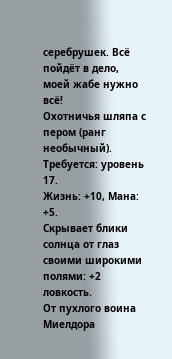серебрушек. Всё пойдёт в дело, моей жабе нужно всё!
Охотничья шляпа с пером (ранг необычный).
Требуется: уровень 17.
Жизнь: +10, Мана: +5.
Скрывает блики солнца от глаз своими широкими полями: +2 ловкость.
От пухлого воина Миелдора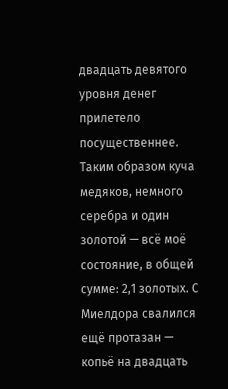двадцать девятого уровня денег прилетело посущественнее. Таким образом куча медяков, немного серебра и один золотой — всё моё состояние, в общей сумме: 2,1 золотых. С Миелдора свалился ещё протазан — копьё на двадцать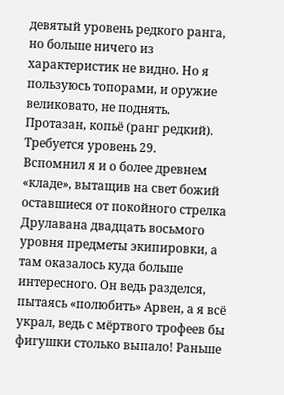девятый уровень редкого ранга, но больше ничего из характеристик не видно. Но я пользуюсь топорами, и оружие великовато, не поднять.
Протазан, копьё (ранг редкий).
Требуется уровень 29.
Вспомнил я и о более древнем «кладе», вытащив на свет божий оставшиеся от покойного стрелка Друлавана двадцать восьмого уровня предметы экипировки, а там оказалось куда больше интересного. Он ведь разделся, пытаясь «полюбить» Арвен, а я всё украл, ведь с мёртвого трофеев бы фигушки столько выпало! Раньше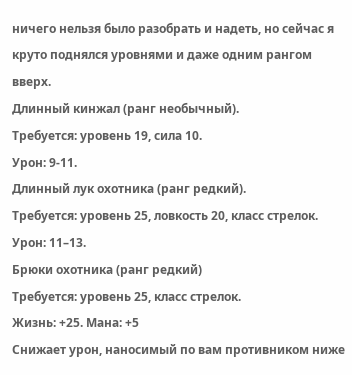ничего нельзя было разобрать и надеть, но сейчас я круто поднялся уровнями и даже одним рангом вверх.
Длинный кинжал (ранг необычный).
Требуется: уровень 19, сила 10.
Урон: 9-11.
Длинный лук охотника (ранг редкий).
Требуется: уровень 25, ловкость 20, класс стрелок.
Урон: 11–13.
Брюки охотника (ранг редкий)
Требуется: уровень 25, класс стрелок.
Жизнь: +25. Мана: +5
Снижает урон, наносимый по вам противником ниже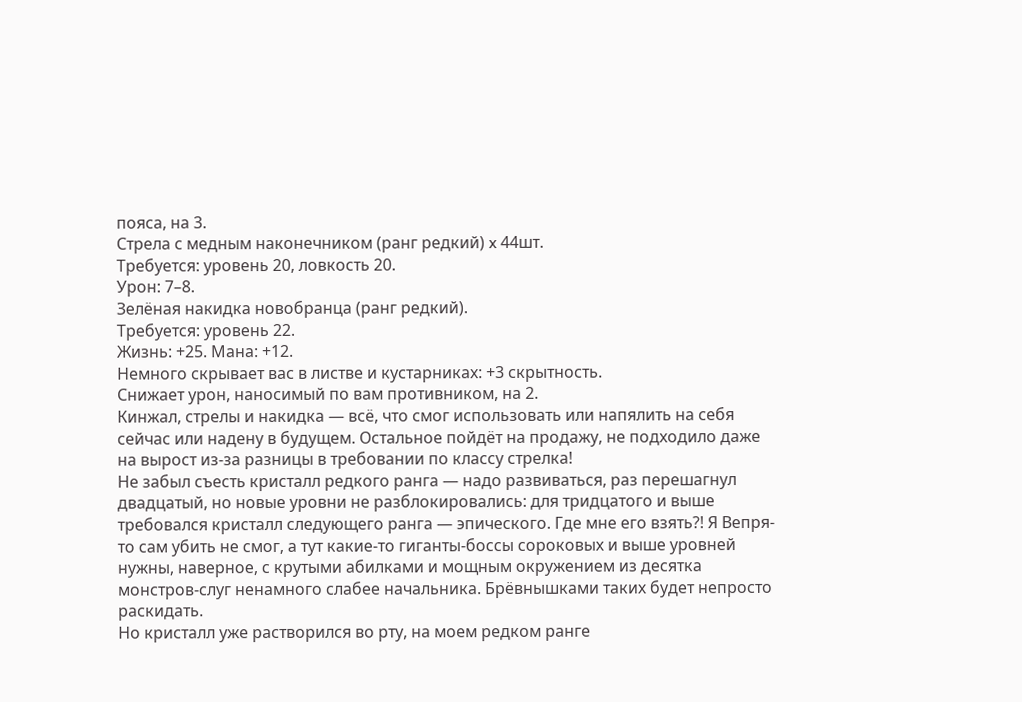пояса, на 3.
Стрела с медным наконечником (ранг редкий) x 44шт.
Требуется: уровень 20, ловкость 20.
Урон: 7–8.
Зелёная накидка новобранца (ранг редкий).
Требуется: уровень 22.
Жизнь: +25. Мана: +12.
Немного скрывает вас в листве и кустарниках: +3 скрытность.
Снижает урон, наносимый по вам противником, на 2.
Кинжал, стрелы и накидка — всё, что смог использовать или напялить на себя сейчас или надену в будущем. Остальное пойдёт на продажу, не подходило даже на вырост из-за разницы в требовании по классу стрелка!
Не забыл съесть кристалл редкого ранга — надо развиваться, раз перешагнул двадцатый, но новые уровни не разблокировались: для тридцатого и выше требовался кристалл следующего ранга — эпического. Где мне его взять?! Я Вепря-то сам убить не смог, а тут какие-то гиганты-боссы сороковых и выше уровней нужны, наверное, с крутыми абилками и мощным окружением из десятка монстров-слуг ненамного слабее начальника. Брёвнышками таких будет непросто раскидать.
Но кристалл уже растворился во рту, на моем редком ранге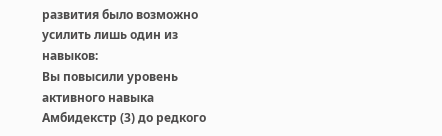развития было возможно усилить лишь один из навыков:
Вы повысили уровень активного навыка Амбидекстр (3) до редкого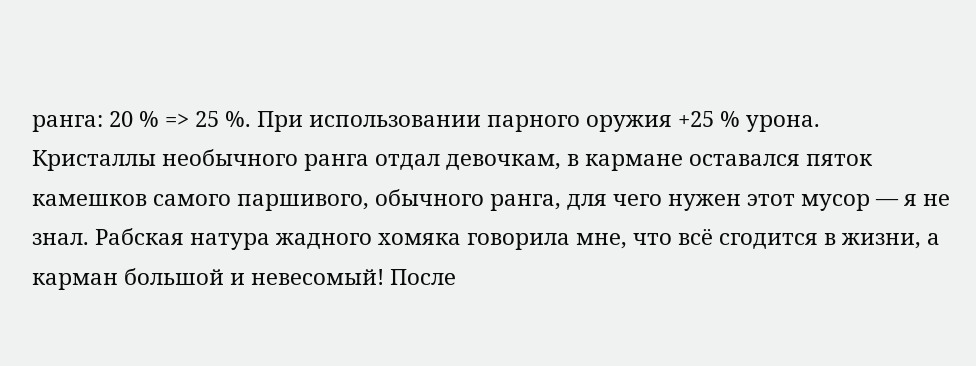ранга: 20 % => 25 %. При использовании парного оружия +25 % урона.
Кристаллы необычного ранга отдал девочкам, в кармане оставался пяток камешков самого паршивого, обычного ранга, для чего нужен этот мусор — я не знал. Рабская натура жадного хомяка говорила мне, что всё сгодится в жизни, а карман большой и невесомый! После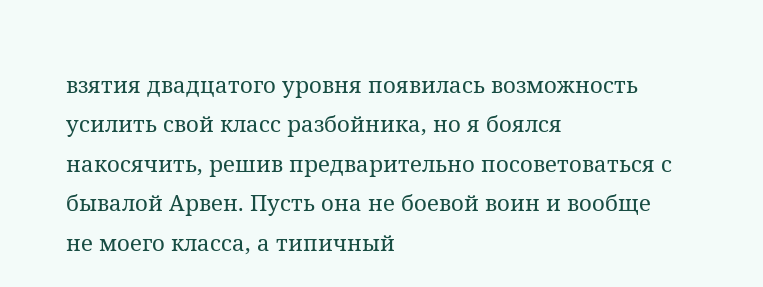взятия двадцатого уровня появилась возможность усилить свой класс разбойника, но я боялся накосячить, решив предварительно посоветоваться с бывалой Арвен. Пусть она не боевой воин и вообще не моего класса, а типичный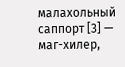малахольный саппорт [3] — маг-хилер,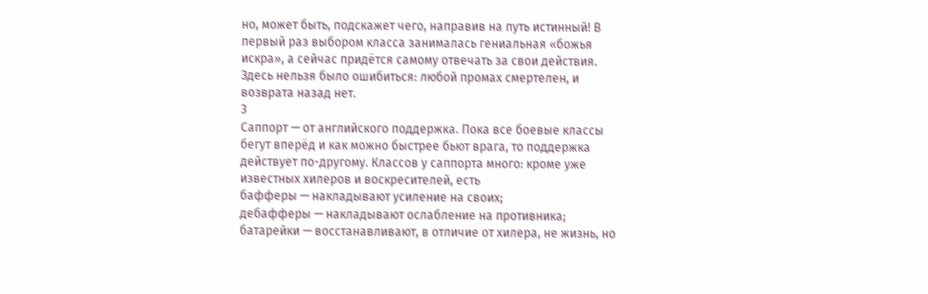но, может быть, подскажет чего, направив на путь истинный! В первый раз выбором класса занималась гениальная «божья искра», а сейчас придётся самому отвечать за свои действия. Здесь нельзя было ошибиться: любой промах смертелен, и возврата назад нет.
3
Саппорт — от английского поддержка. Пока все боевые классы бегут вперёд и как можно быстрее бьют врага, то поддержка действует по-другому. Классов у саппорта много: кроме уже известных хилеров и воскресителей, есть
бафферы — накладывают усиление на своих;
дебафферы — накладывают ослабление на противника;
батарейки — восстанавливают, в отличие от хилера, не жизнь, но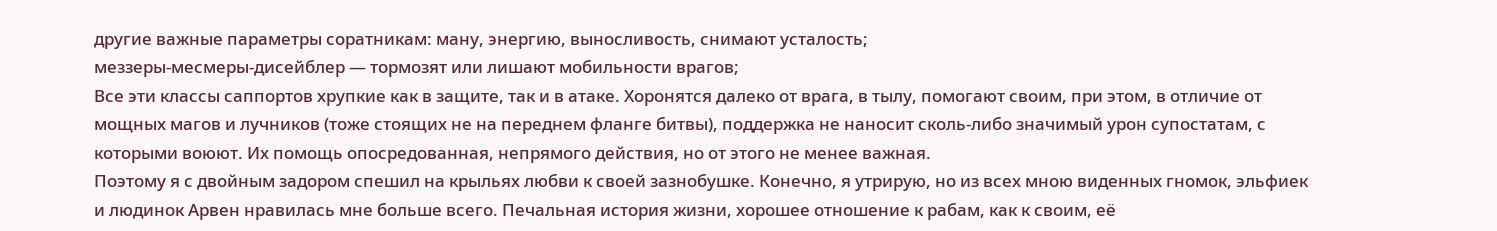другие важные параметры соратникам: ману, энергию, выносливость, снимают усталость;
меззеры-месмеры-дисейблер — тормозят или лишают мобильности врагов;
Все эти классы саппортов хрупкие как в защите, так и в атаке. Хоронятся далеко от врага, в тылу, помогают своим, при этом, в отличие от мощных магов и лучников (тоже стоящих не на переднем фланге битвы), поддержка не наносит сколь-либо значимый урон супостатам, с которыми воюют. Их помощь опосредованная, непрямого действия, но от этого не менее важная.
Поэтому я с двойным задором спешил на крыльях любви к своей зазнобушке. Конечно, я утрирую, но из всех мною виденных гномок, эльфиек и людинок Арвен нравилась мне больше всего. Печальная история жизни, хорошее отношение к рабам, как к своим, её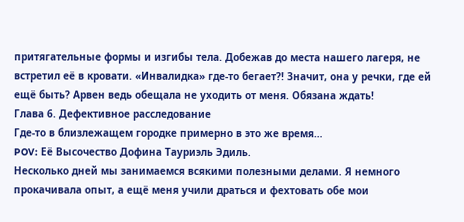притягательные формы и изгибы тела. Добежав до места нашего лагеря, не встретил её в кровати. «Инвалидка» где-то бегает?! Значит, она у речки, где ей ещё быть? Арвен ведь обещала не уходить от меня. Обязана ждать!
Глава 6. Дефективное расследование
Где-то в близлежащем городке примерно в это же время…
POV: Её Высочество Дофина Тауриэль Эдиль.
Несколько дней мы занимаемся всякими полезными делами. Я немного прокачивала опыт, а ещё меня учили драться и фехтовать обе мои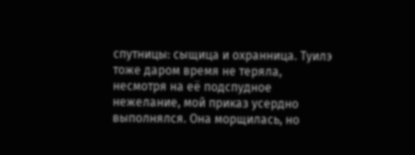спутницы: сыщица и охранница. Туилэ тоже даром время не теряла, несмотря на её подспудное нежелание, мой приказ усердно выполнялся. Она морщилась, но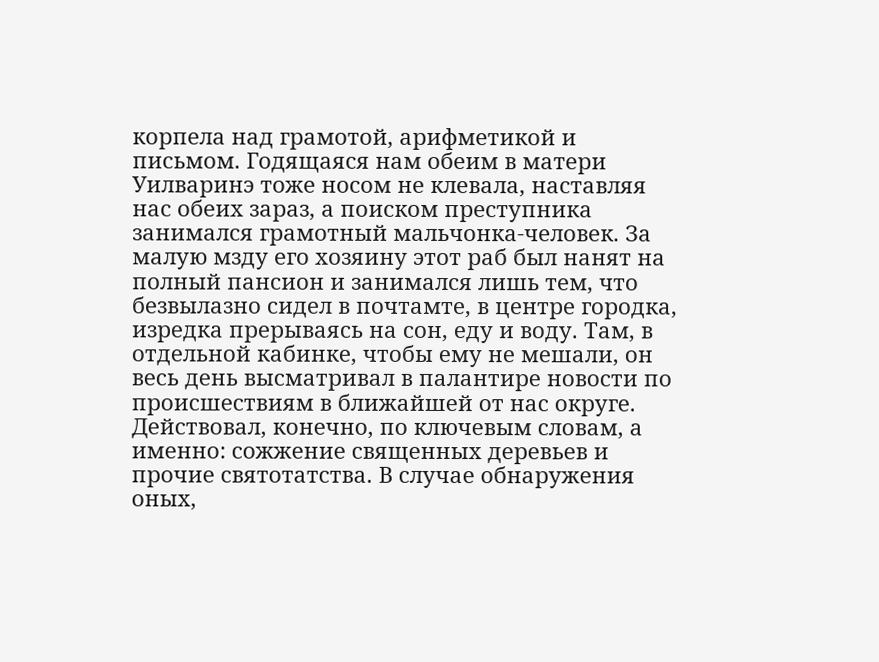корпела над грамотой, арифметикой и письмом. Годящаяся нам обеим в матери Уилваринэ тоже носом не клевала, наставляя нас обеих зараз, а поиском преступника занимался грамотный мальчонка-человек. За малую мзду его хозяину этот раб был нанят на полный пансион и занимался лишь тем, что безвылазно сидел в почтамте, в центре городка, изредка прерываясь на сон, еду и воду. Там, в отдельной кабинке, чтобы ему не мешали, он весь день высматривал в палантире новости по происшествиям в ближайшей от нас округе. Действовал, конечно, по ключевым словам, а именно: сожжение священных деревьев и прочие святотатства. В случае обнаружения оных,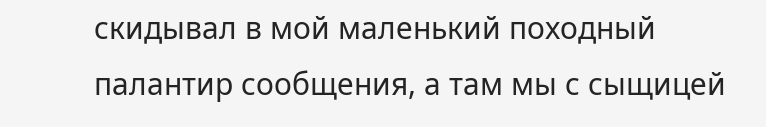скидывал в мой маленький походный палантир сообщения, а там мы с сыщицей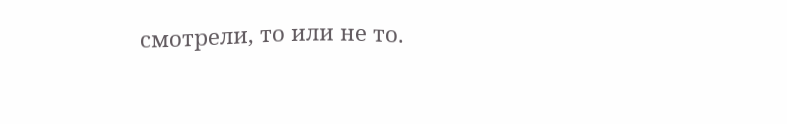смотрели, то или не то.